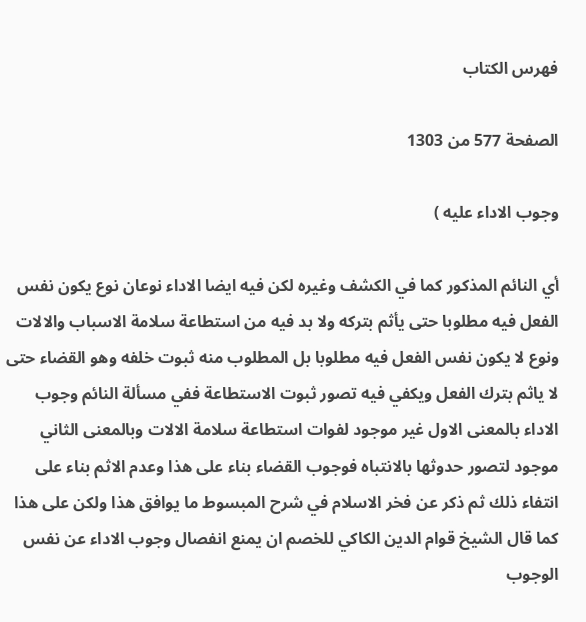فهرس الكتاب

الصفحة 577 من 1303

وجوب الاداء عليه )

أي النائم المذكور كما في الكشف وغيره لكن فيه ايضا الاداء نوعان نوع يكون نفس الفعل فيه مطلوبا حتى يأثم بتركه ولا بد فيه من استطاعة سلامة الاسباب والالات ونوع لا يكون نفس الفعل فيه مطلوبا بل المطلوب منه ثبوت خلفه وهو القضاء حتى لا ياثم بترك الفعل ويكفي فيه تصور ثبوت الاستطاعة ففي مسألة النائم وجوب الاداء بالمعنى الاول غير موجود لفوات استطاعة سلامة الالات وبالمعنى الثاني موجود لتصور حدوثها بالانتباه فوجوب القضاء بناء على هذا وعدم الاثم بناء على انتفاء ذلك ثم ذكر عن فخر الاسلام في شرح المبسوط ما يوافق هذا ولكن على هذا كما قال الشيخ قوام الدين الكاكي للخصم ان يمنع انفصال وجوب الاداء عن نفس الوجوب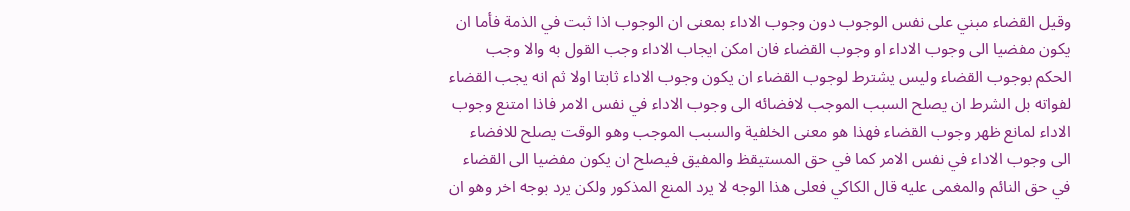وقيل القضاء مبني على نفس الوجوب دون وجوب الاداء بمعنى ان الوجوب اذا ثبت في الذمة فأما ان يكون مفضيا الى وجوب الاداء او وجوب القضاء فان امكن ايجاب الاداء وجب القول به والا وجب الحكم بوجوب القضاء وليس يشترط لوجوب القضاء ان يكون وجوب الاداء ثابتا اولا ثم انه يجب القضاء لفواته بل الشرط ان يصلح السبب الموجب لافضائه الى وجوب الاداء في نفس الامر فاذا امتنع وجوب الاداء لمانع ظهر وجوب القضاء فهذا هو معنى الخلفية والسبب الموجب وهو الوقت يصلح للافضاء الى وجوب الاداء في نفس الامر كما في حق المستيقظ والمفيق فيصلح ان يكون مفضيا الى القضاء في حق النائم والمغمى عليه قال الكاكي فعلى هذا الوجه لا يرد المنع المذكور ولكن يرد بوجه اخر وهو ان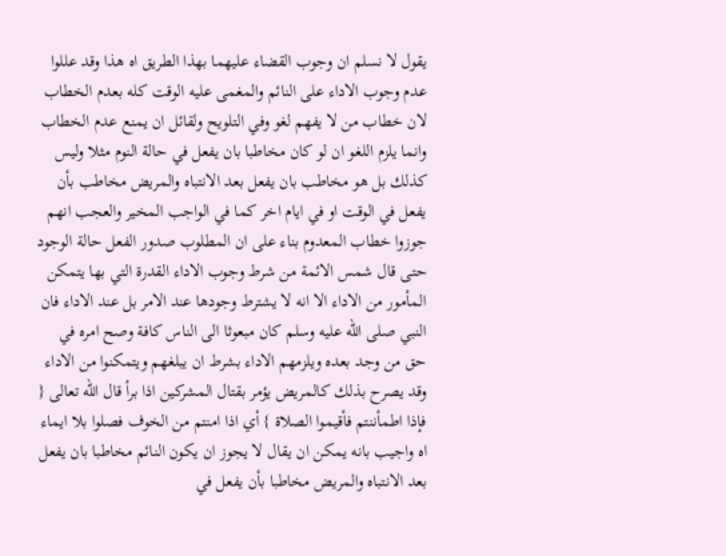يقول لا نسلم ان وجوب القضاء عليهما بهذا الطريق اه هذا وقد عللوا عدم وجوب الاداء على النائم والمغمى عليه الوقت كله بعدم الخطاب لان خطاب من لا يفهم لغو وفي التلويح ولقائل ان يمنع عدم الخطاب وانما يلزم اللغو ان لو كان مخاطبا بان يفعل في حالة النوم مثلا وليس كذلك بل هو مخاطب بان يفعل بعد الانتباه والمريض مخاطب بأن يفعل في الوقت او في ايام اخر كما في الواجب المخير والعجب انهم جوزوا خطاب المعدوم بناء على ان المطلوب صدور الفعل حالة الوجود حتى قال شمس الائمة من شرط وجوب الاداء القدرة التي بها يتمكن المأمور من الاداء الا انه لا يشترط وجودها عند الامر بل عند الاداء فان النبي صلى الله عليه وسلم كان مبعوثا الى الناس كافة وصح امره في حق من وجد بعده ويلزمهم الاداء بشرط ان يبلغهم ويتمكنوا من الاداء وقد يصرح بذلك كالمريض يؤمر بقتال المشركين اذا برأ قال الله تعالى { فإذا اطمأننتم فأقيموا الصلاة } أي اذا امنتم من الخوف فصلوا بلا ايماء اه واجيب بانه يمكن ان يقال لا يجوز ان يكون النائم مخاطبا بان يفعل بعد الانتباه والمريض مخاطبا بأن يفعل في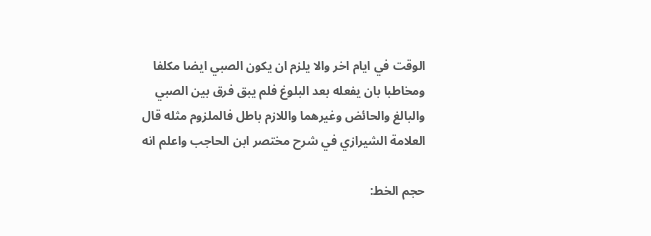الوقت في ايام اخر والا يلزم ان يكون الصبي ايضا مكلفا ومخاطبا بان يفعله بعد البلوغ فلم يبق فرق بين الصبي والبالغ والحائض وغيرهما واللازم باطل فالملزوم مثله قال العلامة الشيرازي في شرح مختصر ابن الحاجب واعلم انه

حجم الخط: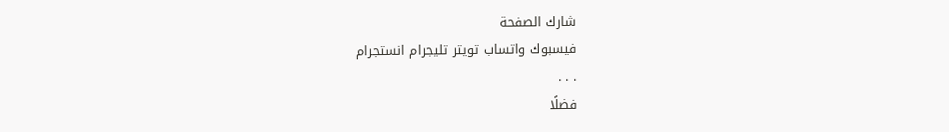شارك الصفحة
فيسبوك واتساب تويتر تليجرام انستجرام
. . .
فضلًا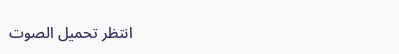انتظر تحميل الصوت